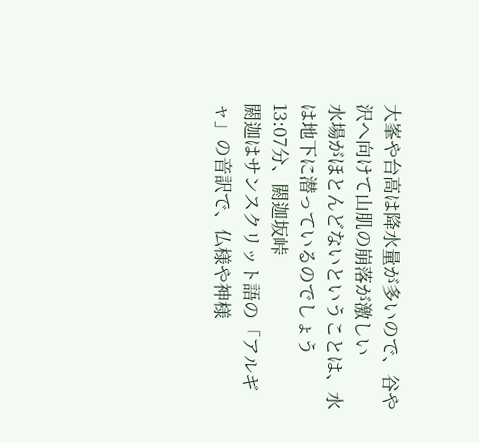大峯や台高は降水量が多いので、谷や沢へ向けて山肌の崩落が激しい
水場がほとんどないということは、水は地下に潜っているのでしょう
13:07分、閼迦坂峠
閼迦はサンスクリット語の「アルギャ」の音訳で、仏様や神様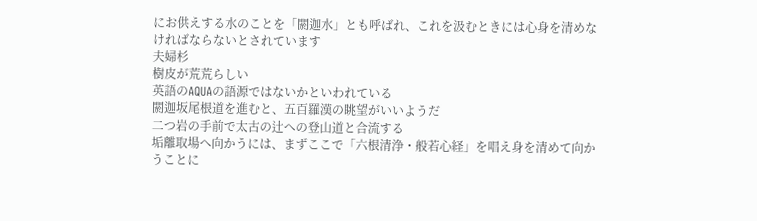にお供えする水のことを「閼迦水」とも呼ばれ、これを汲むときには心身を清めなければならないとされています
夫婦杉
樹皮が荒荒らしい
英語のAQUAの語源ではないかといわれている
閼迦坂尾根道を進むと、五百羅漢の眺望がいいようだ
二つ岩の手前で太古の辻への登山道と合流する
垢離取場へ向かうには、まずここで「六根清浄・般若心経」を唱え身を清めて向かうことに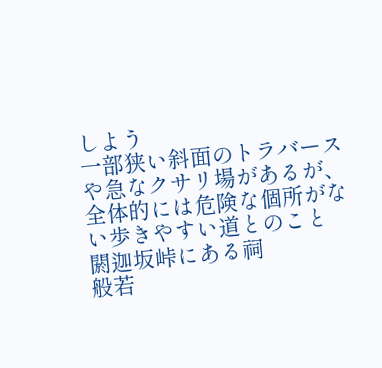しよう
一部狭い斜面のトラバースや急なクサリ場があるが、全体的には危険な個所がない歩きやすい道とのこと
閼迦坂峠にある祠
般若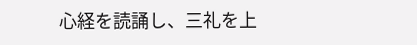心経を読誦し、三礼を上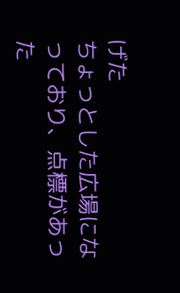げた
ちょっとした広場になっており、点標があった